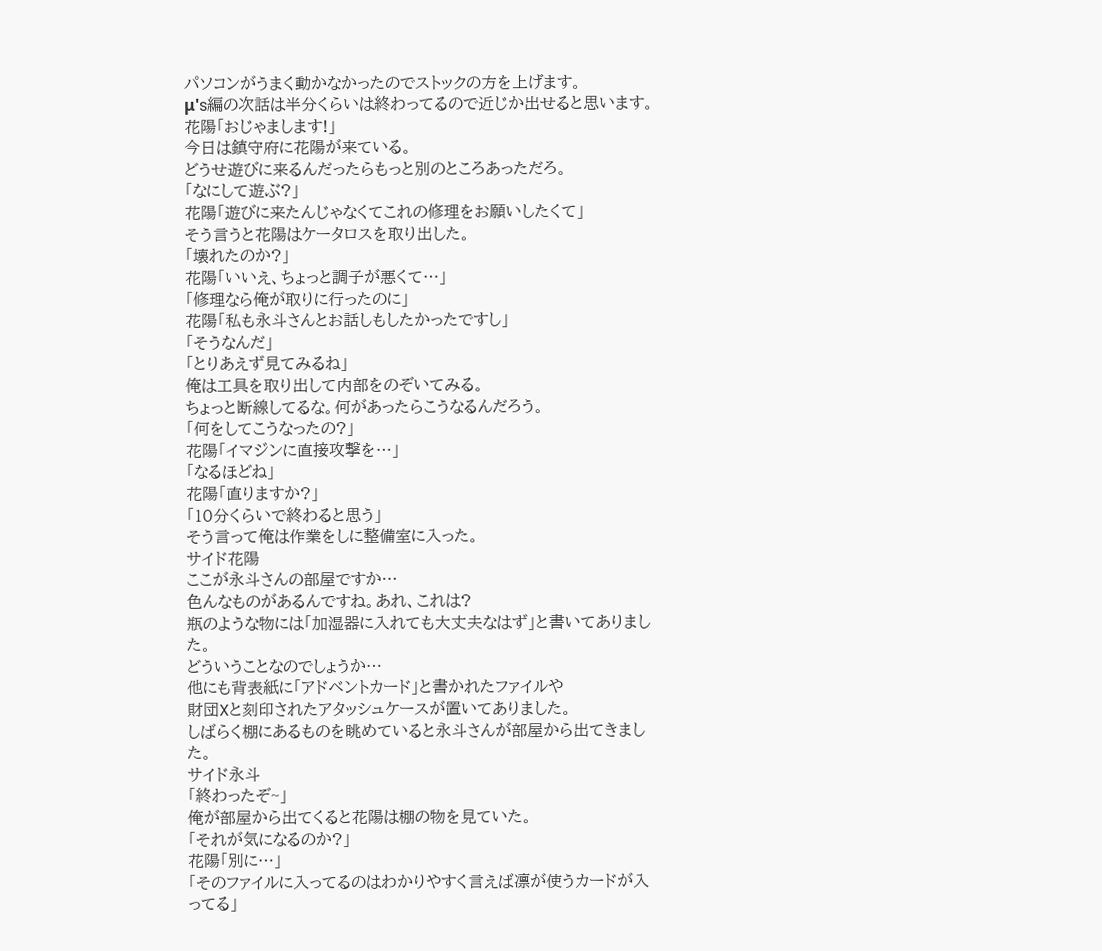パソコンがうまく動かなかったのでストックの方を上げます。
μ's編の次話は半分くらいは終わってるので近じか出せると思います。
花陽「おじゃまします!」
今日は鎮守府に花陽が来ている。
どうせ遊びに来るんだったらもっと別のところあっただろ。
「なにして遊ぶ?」
花陽「遊びに来たんじゃなくてこれの修理をお願いしたくて」
そう言うと花陽はケータロスを取り出した。
「壊れたのか?」
花陽「いいえ、ちょっと調子が悪くて…」
「修理なら俺が取りに行ったのに」
花陽「私も永斗さんとお話しもしたかったですし」
「そうなんだ」
「とりあえず見てみるね」
俺は工具を取り出して内部をのぞいてみる。
ちょっと断線してるな。何があったらこうなるんだろう。
「何をしてこうなったの?」
花陽「イマジンに直接攻撃を…」
「なるほどね」
花陽「直りますか?」
「10分くらいで終わると思う」
そう言って俺は作業をしに整備室に入った。
サイド花陽
ここが永斗さんの部屋ですか…
色んなものがあるんですね。あれ、これは?
瓶のような物には「加湿器に入れても大丈夫なはず」と書いてありました。
どういうことなのでしょうか…
他にも背表紙に「アドベントカード」と書かれたファイルや
財団Xと刻印されたアタッシュケースが置いてありました。
しばらく棚にあるものを眺めていると永斗さんが部屋から出てきました。
サイド永斗
「終わったぞ~」
俺が部屋から出てくると花陽は棚の物を見ていた。
「それが気になるのか?」
花陽「別に…」
「そのファイルに入ってるのはわかりやすく言えば凛が使うカードが入ってる」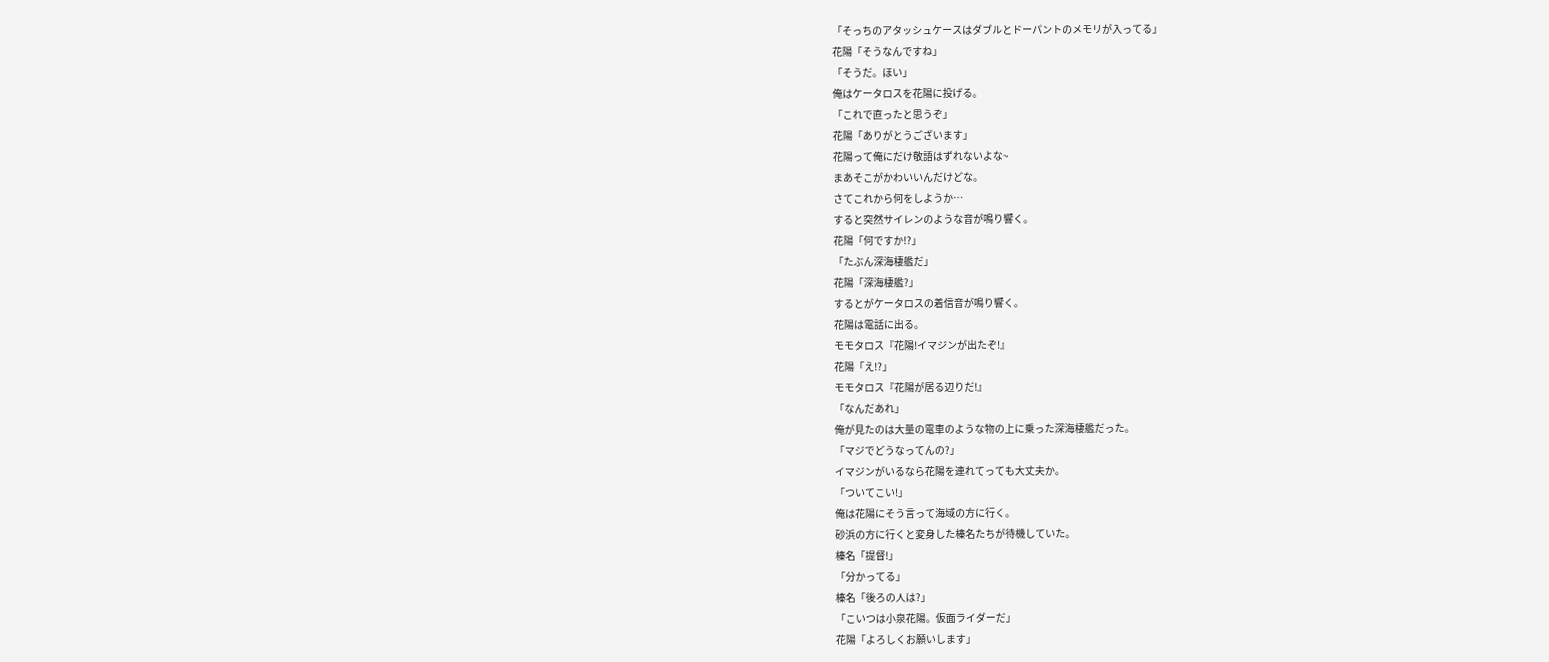「そっちのアタッシュケースはダブルとドーパントのメモリが入ってる」
花陽「そうなんですね」
「そうだ。ほい」
俺はケータロスを花陽に投げる。
「これで直ったと思うぞ」
花陽「ありがとうございます」
花陽って俺にだけ敬語はずれないよな~
まあそこがかわいいんだけどな。
さてこれから何をしようか…
すると突然サイレンのような音が鳴り響く。
花陽「何ですか!?」
「たぶん深海棲艦だ」
花陽「深海棲艦?」
するとがケータロスの着信音が鳴り響く。
花陽は電話に出る。
モモタロス『花陽!イマジンが出たぞ!』
花陽「え!?」
モモタロス『花陽が居る辺りだ!』
「なんだあれ」
俺が見たのは大量の電車のような物の上に乗った深海棲艦だった。
「マジでどうなってんの?」
イマジンがいるなら花陽を連れてっても大丈夫か。
「ついてこい!」
俺は花陽にそう言って海域の方に行く。
砂浜の方に行くと変身した榛名たちが待機していた。
榛名「提督!」
「分かってる」
榛名「後ろの人は?」
「こいつは小泉花陽。仮面ライダーだ」
花陽「よろしくお願いします」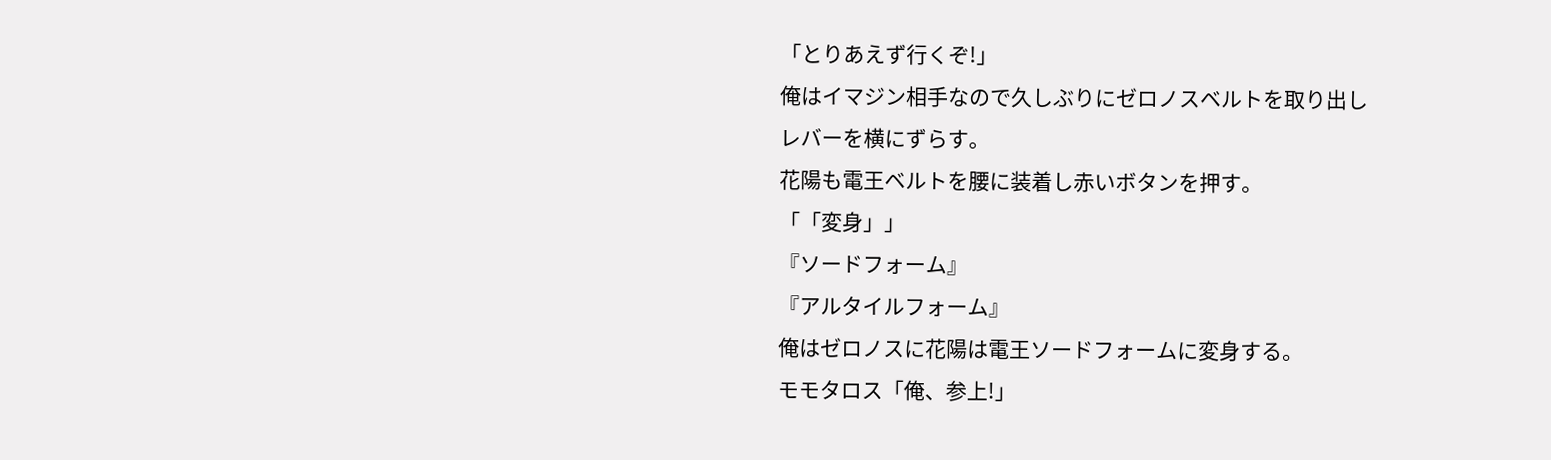「とりあえず行くぞ!」
俺はイマジン相手なので久しぶりにゼロノスベルトを取り出し
レバーを横にずらす。
花陽も電王ベルトを腰に装着し赤いボタンを押す。
「「変身」」
『ソードフォーム』
『アルタイルフォーム』
俺はゼロノスに花陽は電王ソードフォームに変身する。
モモタロス「俺、参上!」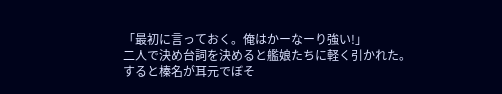「最初に言っておく。俺はかーなーり強い!」
二人で決め台詞を決めると艦娘たちに軽く引かれた。
すると榛名が耳元でぼそ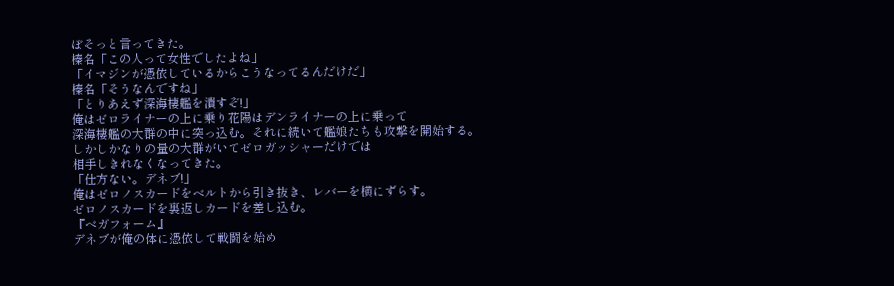ぼそっと言ってきた。
榛名「この人って女性でしたよね」
「イマジンが憑依しているからこうなってるんだけだ」
榛名「そうなんですね」
「とりあえず深海棲艦を潰すぞ!」
俺はゼロライナーの上に乗り花陽はデンライナーの上に乗って
深海棲艦の大群の中に突っ込む。それに続いて艦娘たちも攻撃を開始する。
しかしかなりの量の大群がいてゼロガッシャーだけでは
相手しきれなくなってきた。
「仕方ない。デネブ!」
俺はゼロノスカードをベルトから引き抜き、レバーを横にずらす。
ゼロノスカードを裏返しカードを差し込む。
『ベガフォーム』
デネブが俺の体に憑依して戦闘を始め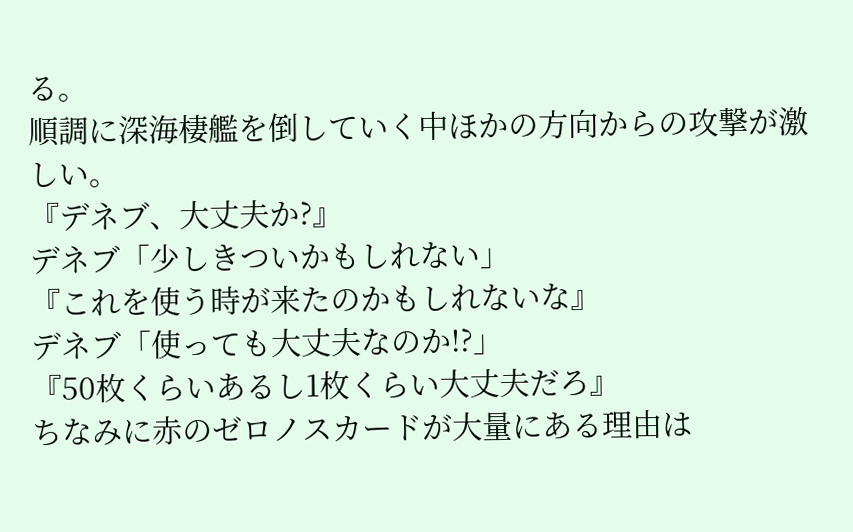る。
順調に深海棲艦を倒していく中ほかの方向からの攻撃が激しい。
『デネブ、大丈夫か?』
デネブ「少しきついかもしれない」
『これを使う時が来たのかもしれないな』
デネブ「使っても大丈夫なのか!?」
『50枚くらいあるし1枚くらい大丈夫だろ』
ちなみに赤のゼロノスカードが大量にある理由は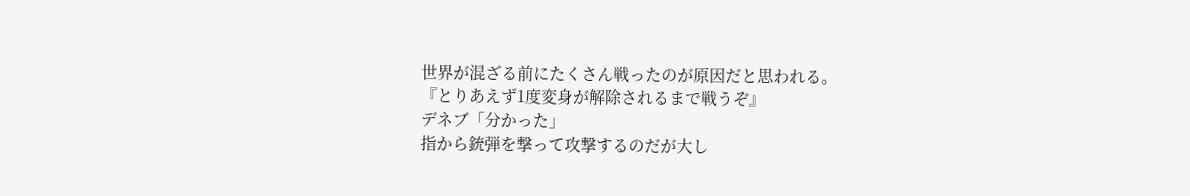世界が混ざる前にたくさん戦ったのが原因だと思われる。
『とりあえず1度変身が解除されるまで戦うぞ』
デネブ「分かった」
指から銃弾を撃って攻撃するのだが大し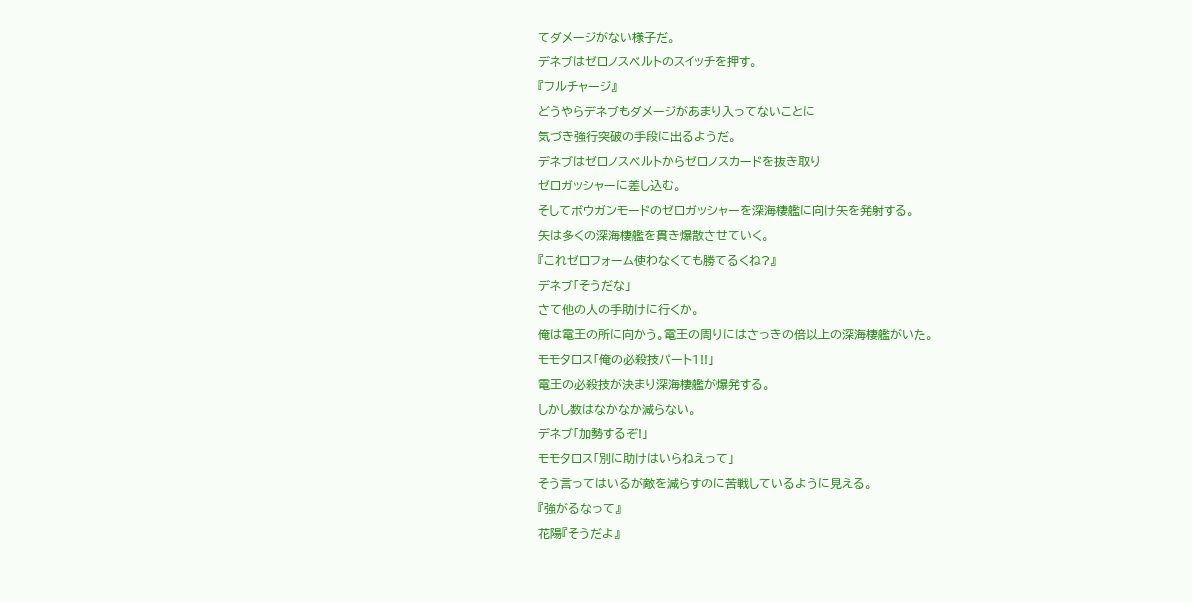てダメージがない様子だ。
デネブはゼロノスベルトのスイッチを押す。
『フルチャージ』
どうやらデネブもダメージがあまり入ってないことに
気づき強行突破の手段に出るようだ。
デネブはゼロノスベルトからゼロノスカードを抜き取り
ゼロガッシャーに差し込む。
そしてボウガンモードのゼロガッシャーを深海棲艦に向け矢を発射する。
矢は多くの深海棲艦を貫き爆散させていく。
『これゼロフォーム使わなくても勝てるくね?』
デネブ「そうだな」
さて他の人の手助けに行くか。
俺は電王の所に向かう。電王の周りにはさっきの倍以上の深海棲艦がいた。
モモタロス「俺の必殺技パート1!!」
電王の必殺技が決まり深海棲艦が爆発する。
しかし数はなかなか減らない。
デネブ「加勢するぞ!」
モモタロス「別に助けはいらねえって」
そう言ってはいるが敵を減らすのに苦戦しているように見える。
『強がるなって』
花陽『そうだよ』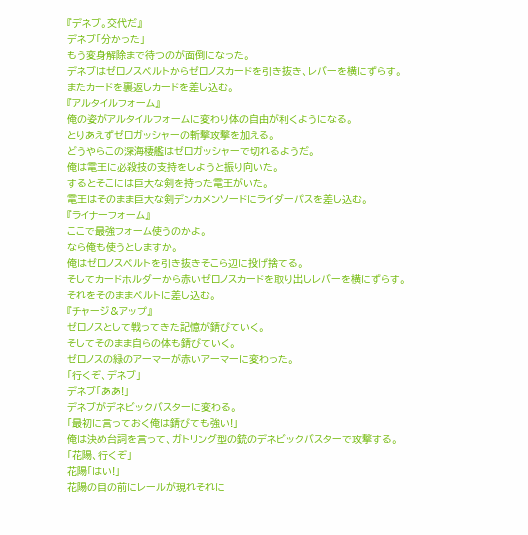『デネブ。交代だ』
デネブ「分かった」
もう変身解除まで待つのが面倒になった。
デネブはゼロノスベルトからゼロノスカードを引き抜き、レバーを横にずらす。
またカードを裏返しカードを差し込む。
『アルタイルフォーム』
俺の姿がアルタイルフォームに変わり体の自由が利くようになる。
とりあえずゼロガッシャーの斬撃攻撃を加える。
どうやらこの深海棲艦はゼロガッシャーで切れるようだ。
俺は電王に必殺技の支持をしようと振り向いた。
するとそこには巨大な剣を持った電王がいた。
電王はそのまま巨大な剣デンカメンソードにライダーパスを差し込む。
『ライナーフォーム』
ここで最強フォーム使うのかよ。
なら俺も使うとしますか。
俺はゼロノスベルトを引き抜きそこら辺に投げ捨てる。
そしてカードホルダーから赤いゼロノスカードを取り出しレバーを横にずらす。
それをそのままベルトに差し込む。
『チャージ&アップ』
ゼロノスとして戦ってきた記憶が錆びていく。
そしてそのまま自らの体も錆びていく。
ゼロノスの緑のアーマーが赤いアーマーに変わった。
「行くぞ、デネブ」
デネブ「ああ!」
デネブがデネビックバスターに変わる。
「最初に言っておく俺は錆びても強い!」
俺は決め台詞を言って、ガトリング型の銃のデネビックバスターで攻撃する。
「花陽、行くぞ」
花陽「はい!」
花陽の目の前にレールが現れそれに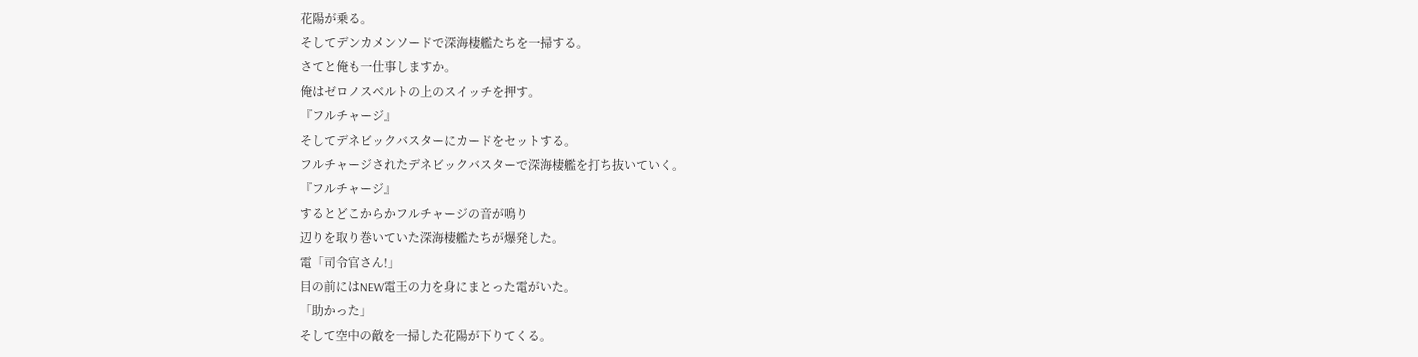花陽が乗る。
そしてデンカメンソードで深海棲艦たちを一掃する。
さてと俺も一仕事しますか。
俺はゼロノスベルトの上のスイッチを押す。
『フルチャージ』
そしてデネビックバスターにカードをセットする。
フルチャージされたデネビックバスターで深海棲艦を打ち抜いていく。
『フルチャージ』
するとどこからかフルチャージの音が鳴り
辺りを取り巻いていた深海棲艦たちが爆発した。
電「司令官さん!」
目の前にはNEW電王の力を身にまとった電がいた。
「助かった」
そして空中の敵を一掃した花陽が下りてくる。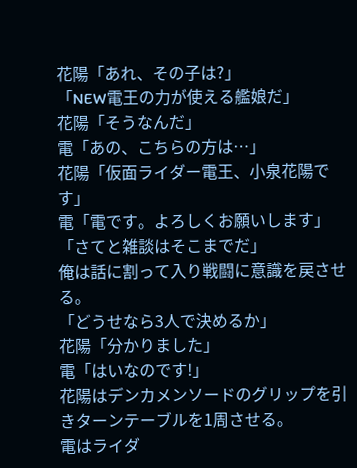花陽「あれ、その子は?」
「NEW電王の力が使える艦娘だ」
花陽「そうなんだ」
電「あの、こちらの方は…」
花陽「仮面ライダー電王、小泉花陽です」
電「電です。よろしくお願いします」
「さてと雑談はそこまでだ」
俺は話に割って入り戦闘に意識を戻させる。
「どうせなら3人で決めるか」
花陽「分かりました」
電「はいなのです!」
花陽はデンカメンソードのグリップを引きターンテーブルを1周させる。
電はライダ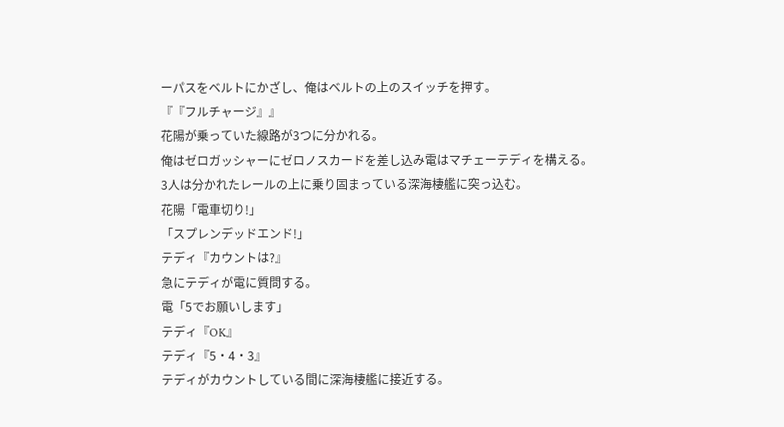ーパスをベルトにかざし、俺はベルトの上のスイッチを押す。
『『フルチャージ』』
花陽が乗っていた線路が3つに分かれる。
俺はゼロガッシャーにゼロノスカードを差し込み電はマチェーテディを構える。
3人は分かれたレールの上に乗り固まっている深海棲艦に突っ込む。
花陽「電車切り!」
「スプレンデッドエンド!」
テディ『カウントは?』
急にテディが電に質問する。
電「5でお願いします」
テディ『OK』
テディ『5・4・3』
テディがカウントしている間に深海棲艦に接近する。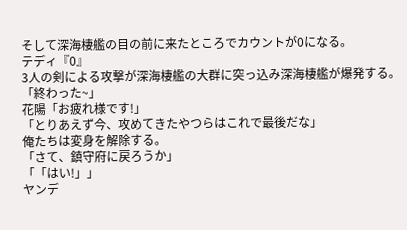そして深海棲艦の目の前に来たところでカウントが0になる。
テディ『0』
3人の剣による攻撃が深海棲艦の大群に突っ込み深海棲艦が爆発する。
「終わった~」
花陽「お疲れ様です!」
「とりあえず今、攻めてきたやつらはこれで最後だな」
俺たちは変身を解除する。
「さて、鎮守府に戻ろうか」
「「はい!」」
ヤンデ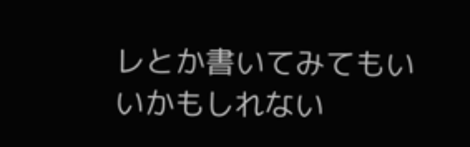レとか書いてみてもいいかもしれない